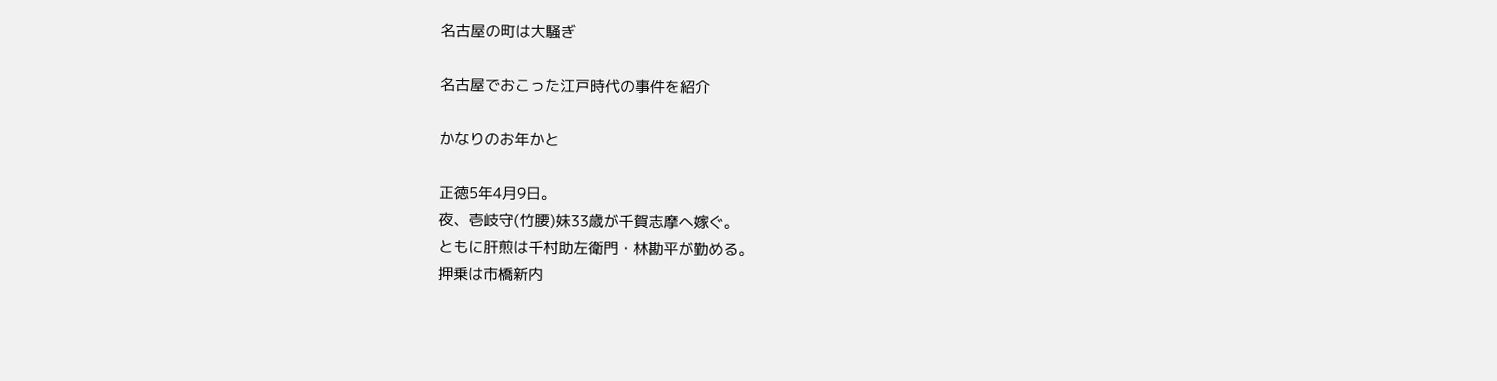名古屋の町は大騒ぎ

名古屋でおこった江戸時代の事件を紹介

かなりのお年かと

正徳5年4月9日。
夜、壱岐守(竹腰)妹33歳が千賀志摩へ嫁ぐ。
ともに肝煎は千村助左衛門・林勘平が勤める。
押乗は市橋新内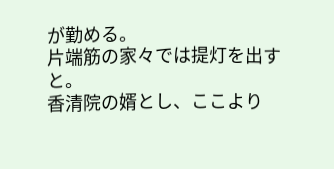が勤める。
片端筋の家々では提灯を出すと。
香清院の婿とし、ここより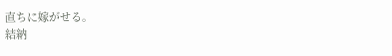直ちに嫁がせる。
結納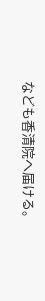なども香清院へ届ける。